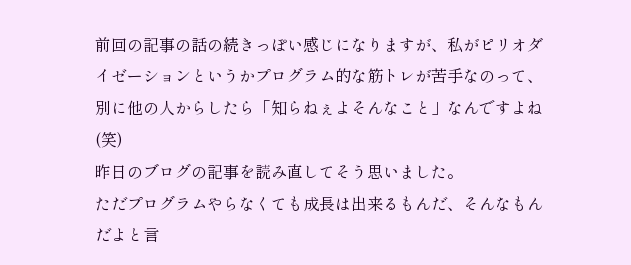前回の記事の話の続きっぽい感じになりますが、私がピリオダイゼーションというかプログラム的な筋トレが苦手なのって、別に他の人からしたら「知らねぇよそんなこと」なんですよね(笑)
昨日のブログの記事を読み直してそう思いました。
ただプログラムやらなくても成長は出来るもんだ、そんなもんだよと言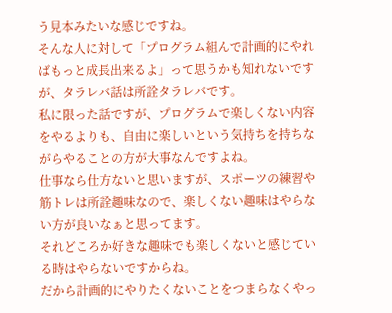う見本みたいな感じですね。
そんな人に対して「プログラム組んで計画的にやればもっと成長出来るよ」って思うかも知れないですが、タラレバ話は所詮タラレバです。
私に限った話ですが、プログラムで楽しくない内容をやるよりも、自由に楽しいという気持ちを持ちながらやることの方が大事なんですよね。
仕事なら仕方ないと思いますが、スポーツの練習や筋トレは所詮趣味なので、楽しくない趣味はやらない方が良いなぁと思ってます。
それどころか好きな趣味でも楽しくないと感じている時はやらないですからね。
だから計画的にやりたくないことをつまらなくやっ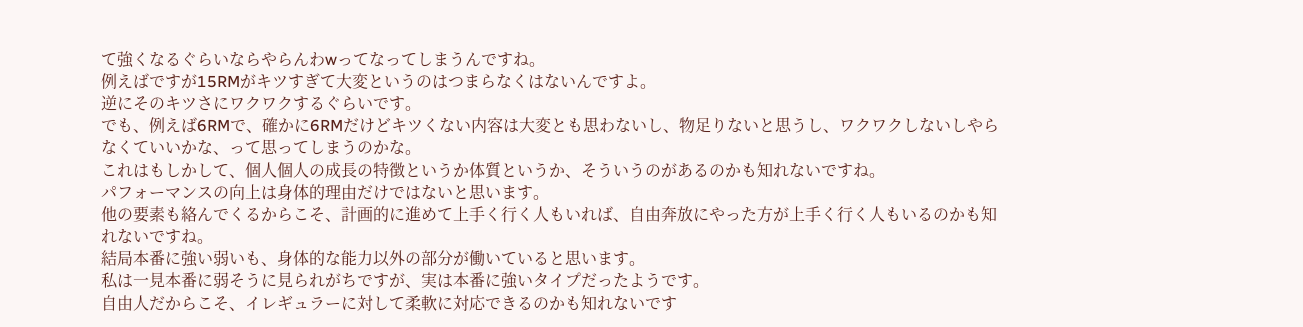て強くなるぐらいならやらんわwってなってしまうんですね。
例えばですが15RMがキツすぎて大変というのはつまらなくはないんですよ。
逆にそのキツさにワクワクするぐらいです。
でも、例えば6RMで、確かに6RMだけどキツくない内容は大変とも思わないし、物足りないと思うし、ワクワクしないしやらなくていいかな、って思ってしまうのかな。
これはもしかして、個人個人の成長の特徴というか体質というか、そういうのがあるのかも知れないですね。
パフォーマンスの向上は身体的理由だけではないと思います。
他の要素も絡んでくるからこそ、計画的に進めて上手く行く人もいれば、自由奔放にやった方が上手く行く人もいるのかも知れないですね。
結局本番に強い弱いも、身体的な能力以外の部分が働いていると思います。
私は一見本番に弱そうに見られがちですが、実は本番に強いタイプだったようです。
自由人だからこそ、イレギュラーに対して柔軟に対応できるのかも知れないです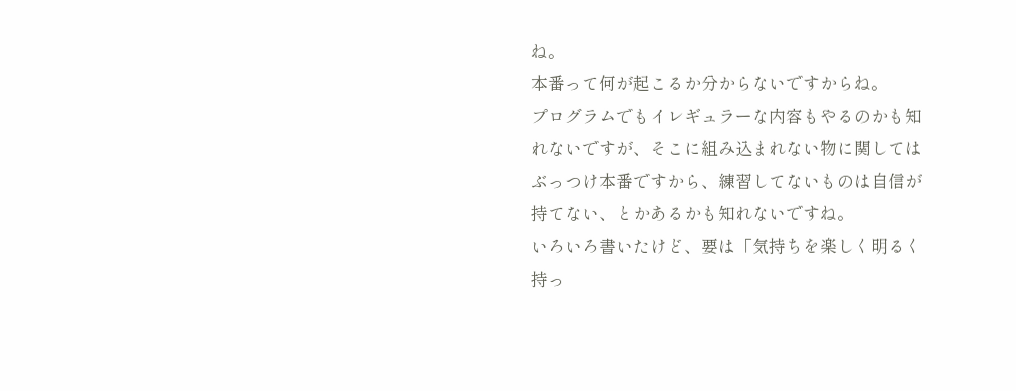ね。
本番って何が起こるか分からないですからね。
プログラムでもイレギュラーな内容もやるのかも知れないですが、そこに組み込まれない物に関してはぶっつけ本番ですから、練習してないものは自信が持てない、とかあるかも知れないですね。
いろいろ書いたけど、要は「気持ちを楽しく明るく持っ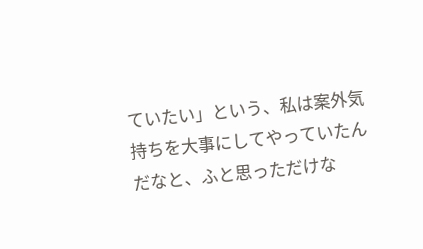ていたい」という、私は案外気持ちを大事にしてやっていたんだなと、ふと思っただけな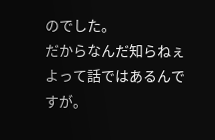のでした。
だからなんだ知らねぇよって話ではあるんですが。